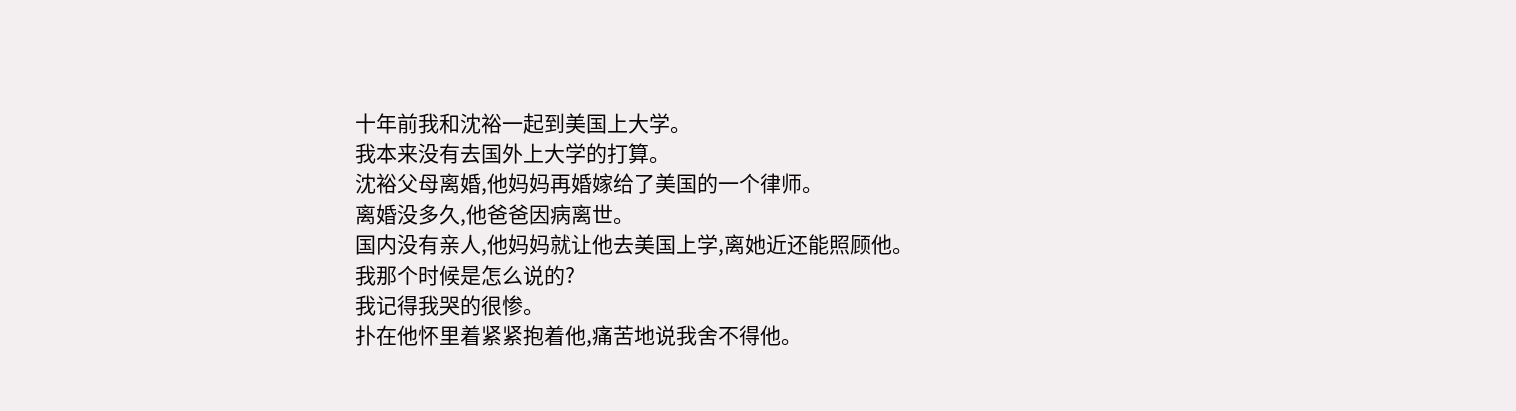十年前我和沈裕一起到美国上大学。
我本来没有去国外上大学的打算。
沈裕父母离婚,他妈妈再婚嫁给了美国的一个律师。
离婚没多久,他爸爸因病离世。
国内没有亲人,他妈妈就让他去美国上学,离她近还能照顾他。
我那个时候是怎么说的?
我记得我哭的很惨。
扑在他怀里着紧紧抱着他,痛苦地说我舍不得他。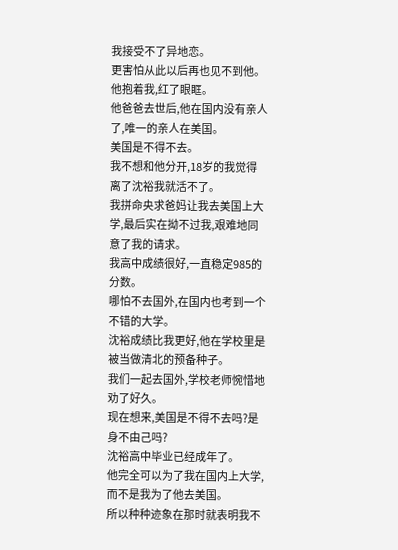我接受不了异地恋。
更害怕从此以后再也见不到他。
他抱着我,红了眼眶。
他爸爸去世后,他在国内没有亲人了,唯一的亲人在美国。
美国是不得不去。
我不想和他分开,18岁的我觉得离了沈裕我就活不了。
我拼命央求爸妈让我去美国上大学,最后实在拗不过我,艰难地同意了我的请求。
我高中成绩很好,一直稳定985的分数。
哪怕不去国外,在国内也考到一个不错的大学。
沈裕成绩比我更好,他在学校里是被当做清北的预备种子。
我们一起去国外,学校老师惋惜地劝了好久。
现在想来,美国是不得不去吗?是身不由己吗?
沈裕高中毕业已经成年了。
他完全可以为了我在国内上大学,而不是我为了他去美国。
所以种种迹象在那时就表明我不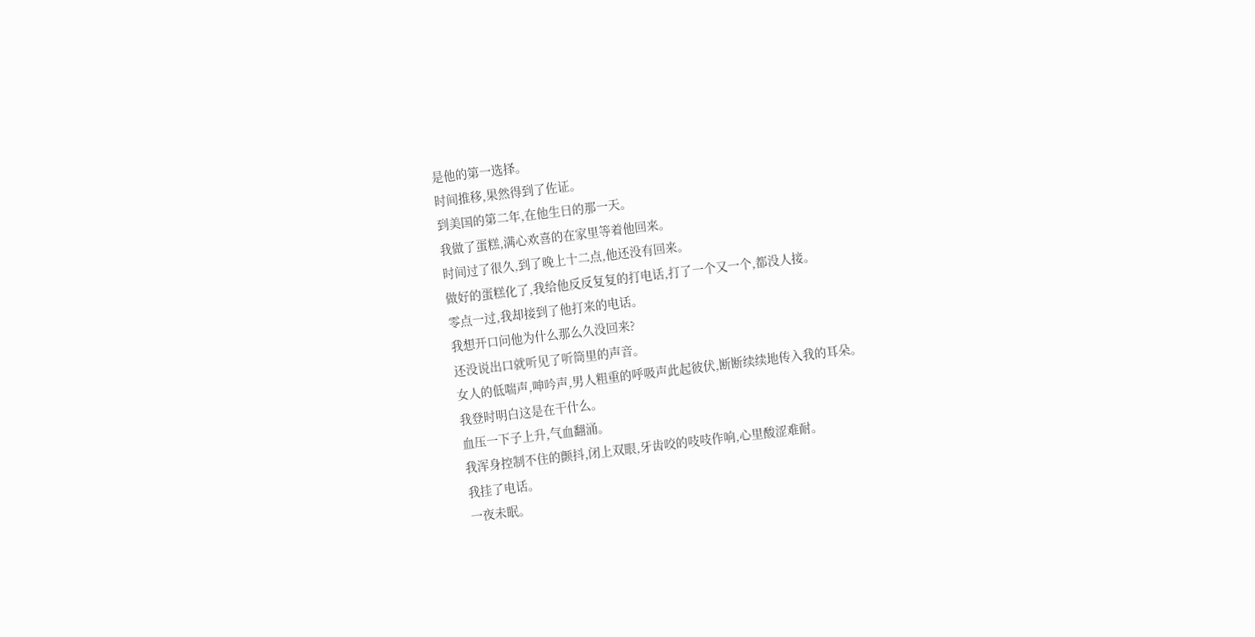是他的第一选择。
时间推移,果然得到了佐证。
到美国的第二年,在他生日的那一天。
我做了蛋糕,满心欢喜的在家里等着他回来。
时间过了很久,到了晚上十二点,他还没有回来。
做好的蛋糕化了,我给他反反复复的打电话,打了一个又一个,都没人接。
零点一过,我却接到了他打来的电话。
我想开口问他为什么那么久没回来?
还没说出口就听见了听筒里的声音。
女人的低喘声,呻吟声,男人粗重的呼吸声此起彼伏,断断续续地传入我的耳朵。
我登时明白这是在干什么。
血压一下子上升,气血翻涌。
我浑身控制不住的颤抖,闭上双眼,牙齿咬的吱吱作响,心里酸涩难耐。
我挂了电话。
一夜未眠。